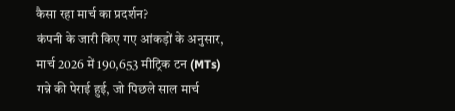कैसा रहा मार्च का प्रदर्शन?
कंपनी के जारी किए गए आंकड़ों के अनुसार, मार्च 2026 में 190,653 मीट्रिक टन (MTs) गन्ने की पेराई हुई, जो पिछले साल मार्च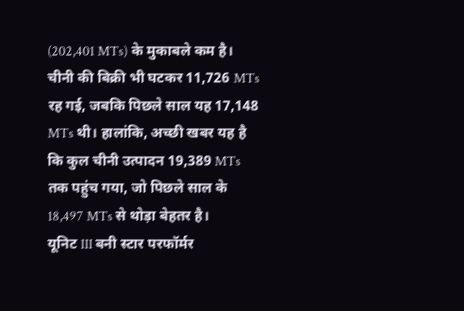(202,401 MTs) के मुकाबले कम है। चीनी की बिक्री भी घटकर 11,726 MTs रह गई, जबकि पिछले साल यह 17,148 MTs थी। हालांकि, अच्छी खबर यह है कि कुल चीनी उत्पादन 19,389 MTs तक पहुंच गया, जो पिछले साल के 18,497 MTs से थोड़ा बेहतर है।
यूनिट III बनी स्टार परफॉर्मर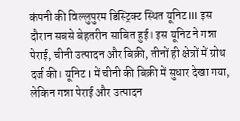कंपनी की विल्लुपुरम डिस्ट्रिक्ट स्थित यूनिट III इस दौरान सबसे बेहतरीन साबित हुई। इस यूनिट ने गन्ना पेराई, चीनी उत्पादन और बिक्री, तीनों ही क्षेत्रों में ग्रोथ दर्ज की। यूनिट I में चीनी की बिक्री में सुधार देखा गया, लेकिन गन्ना पेराई और उत्पादन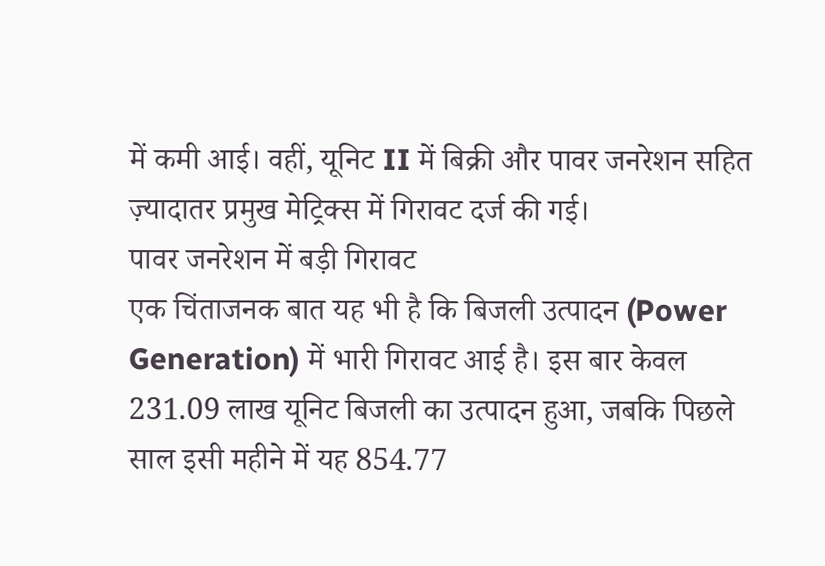में कमी आई। वहीं, यूनिट II में बिक्री और पावर जनरेशन सहित ज़्यादातर प्रमुख मेट्रिक्स में गिरावट दर्ज की गई।
पावर जनरेशन में बड़ी गिरावट
एक चिंताजनक बात यह भी है कि बिजली उत्पादन (Power Generation) में भारी गिरावट आई है। इस बार केवल 231.09 लाख यूनिट बिजली का उत्पादन हुआ, जबकि पिछले साल इसी महीने में यह 854.77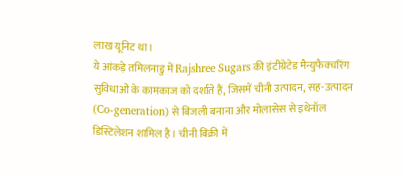लाख यूनिट था।
ये आंकड़े तमिलनाडु में Rajshree Sugars की इंटीग्रेटेड मैन्युफैक्चरिंग सुविधाओं के कामकाज को दर्शाते हैं, जिसमें चीनी उत्पादन, सह-उत्पादन (Co-generation) से बिजली बनाना और मोलासेस से इथेनॉल डिस्टिलेशन शामिल है। चीनी बिक्री में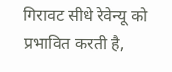गिरावट सीधे रेवेन्यू को प्रभावित करती है,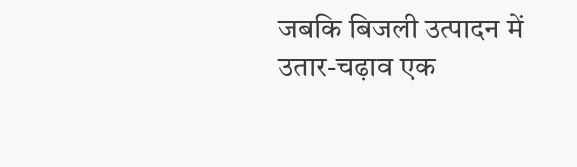जबकि बिजली उत्पादन में उतार-चढ़ाव एक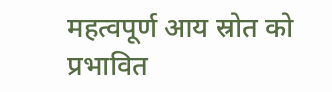महत्वपूर्ण आय स्रोत को प्रभावित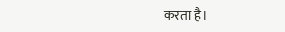करता है।